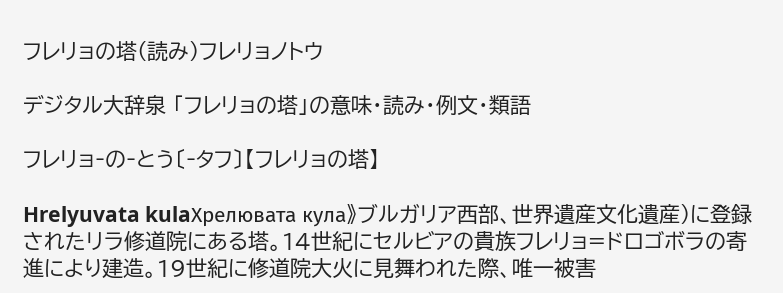フレリョの塔(読み)フレリョノトウ

デジタル大辞泉 「フレリョの塔」の意味・読み・例文・類語

フレリョ‐の‐とう〔‐タフ〕【フレリョの塔】

Hrelyuvata kulaХрелювата кула》ブルガリア西部、世界遺産文化遺産)に登録されたリラ修道院にある塔。14世紀にセルビアの貴族フレリョ=ドロゴボラの寄進により建造。19世紀に修道院大火に見舞われた際、唯一被害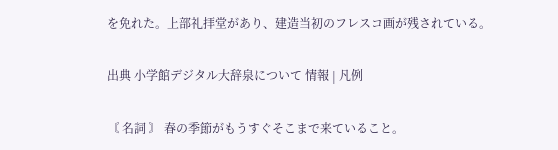を免れた。上部礼拝堂があり、建造当初のフレスコ画が残されている。

出典 小学館デジタル大辞泉について 情報 | 凡例

〘 名詞 〙 春の季節がもうすぐそこまで来ていること。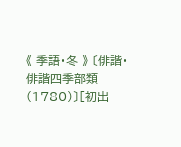《 季語・冬 》 〔俳諧・俳諧四季部類(1780)〕[初出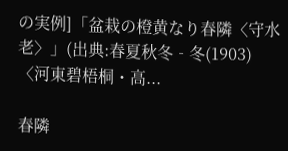の実例]「盆栽の橙黄なり春隣〈守水老〉」(出典:春夏秋冬‐冬(1903)〈河東碧梧桐・高...

春隣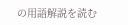の用語解説を読む